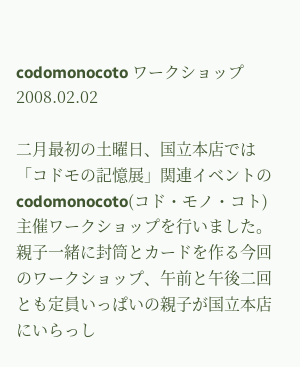codomonocoto ワークショップ
2008.02.02

二月最初の土曜日、国立本店では「コドモの記憶展」関連イベントのcodomonocoto(コド・モノ・コト)主催ワークショップを行いました。
親子一緒に封筒とカードを作る今回のワークショップ、午前と午後二回とも定員いっぱいの親子が国立本店にいらっし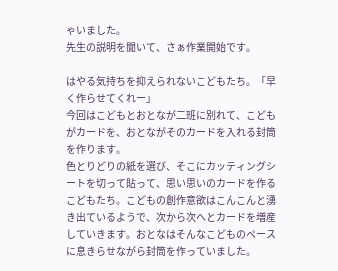ゃいました。
先生の説明を聞いて、さぁ作業開始です。

はやる気持ちを抑えられないこどもたち。「早く作らせてくれー」
今回はこどもとおとなが二班に別れて、こどもがカードを、おとながそのカードを入れる封筒を作ります。
色とりどりの紙を選び、そこにカッティングシートを切って貼って、思い思いのカードを作るこどもたち。こどもの創作意欲はこんこんと湧き出ているようで、次から次へとカードを増産していきます。おとなはそんなこどものペースに息きらせながら封筒を作っていました。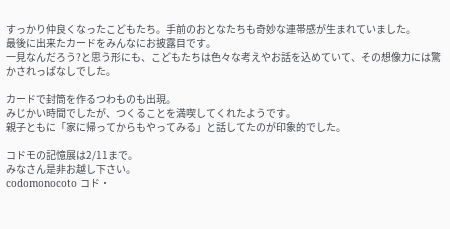すっかり仲良くなったこどもたち。手前のおとなたちも奇妙な連帯感が生まれていました。
最後に出来たカードをみんなにお披露目です。
一見なんだろう?と思う形にも、こどもたちは色々な考えやお話を込めていて、その想像力には驚かされっぱなしでした。

カードで封筒を作るつわものも出現。
みじかい時間でしたが、つくることを満喫してくれたようです。
親子ともに「家に帰ってからもやってみる」と話してたのが印象的でした。

コドモの記憶展は2/11まで。
みなさん是非お越し下さい。
codomonocoto コド・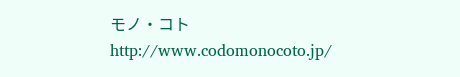モノ・コト
http://www.codomonocoto.jp/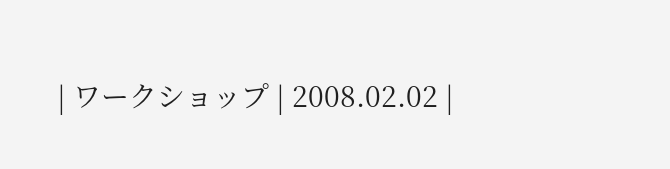| ワークショップ | 2008.02.02 |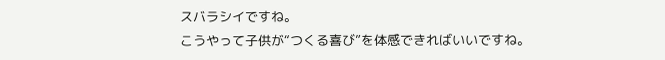スバラシイですね。
こうやって子供が“つくる喜び”を体感できればいいですね。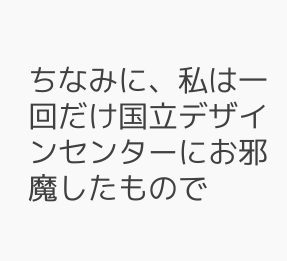ちなみに、私は一回だけ国立デザインセンターにお邪魔したもので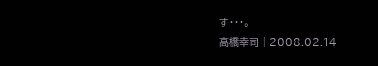す・・・。
高橋幸司 | 2008.02.14